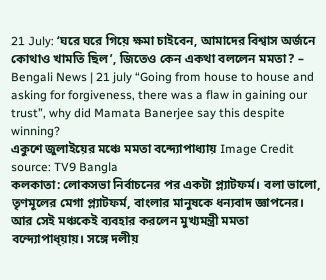21 July: ‘ঘরে ঘরে গিয়ে ক্ষমা চাইবেন, আমাদের বিশ্বাস অর্জনে কোথাও খামতি ছিল’, জিতেও কেন একথা বললেন মমতা? – Bengali News | 21 july “Going from house to house and asking for forgiveness, there was a flaw in gaining our trust”, why did Mamata Banerjee say this despite winning?
একুশে জুলাইয়ের মঞ্চে মমতা বন্দ্যোপাধ্যায় Image Credit source: TV9 Bangla
কলকাতা: লোকসভা নির্বাচনের পর একটা প্ল্যাটফর্ম। বলা ভালো, তৃণমূলের মেগা প্ল্যাটফর্ম, বাংলার মানুষকে ধন্যবাদ জ্ঞাপনের। আর সেই মঞ্চকেই ব্যবহার করলেন মুখ্যমন্ত্রী মমতা বন্দ্যোপাধ্য়ায়। সঙ্গে দলীয়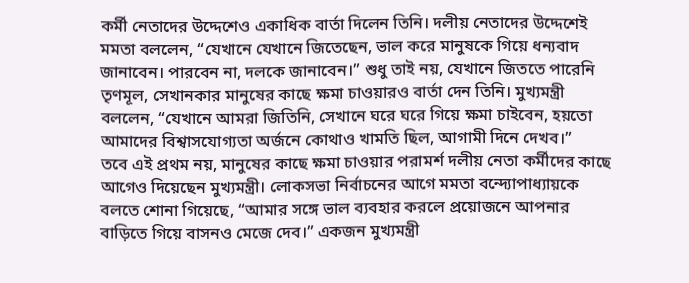কর্মী নেতাদের উদ্দেশেও একাধিক বার্তা দিলেন তিনি। দলীয় নেতাদের উদ্দেশেই মমতা বললেন, “যেখানে যেখানে জিতেছেন, ভাল করে মানুষকে গিয়ে ধন্যবাদ জানাবেন। পারবেন না, দলকে জানাবেন।” শুধু তাই নয়, যেখানে জিততে পারেনি তৃণমূল, সেখানকার মানুষের কাছে ক্ষমা চাওয়ারও বার্তা দেন তিনি। মুখ্যমন্ত্রী বললেন, “যেখানে আমরা জিতিনি, সেখানে ঘরে ঘরে গিয়ে ক্ষমা চাইবেন, হয়তো আমাদের বিশ্বাসযোগ্যতা অর্জনে কোথাও খামতি ছিল, আগামী দিনে দেখব।”
তবে এই প্রথম নয়, মানুষের কাছে ক্ষমা চাওয়ার পরামর্শ দলীয় নেতা কর্মীদের কাছে আগেও দিয়েছেন মুখ্যমন্ত্রী। লোকসভা নির্বাচনের আগে মমতা বন্দ্যোপাধ্যায়কে বলতে শোনা গিয়েছে, “আমার সঙ্গে ভাল ব্যবহার করলে প্রয়োজনে আপনার বাড়িতে গিয়ে বাসনও মেজে দেব।” একজন মুখ্যমন্ত্রী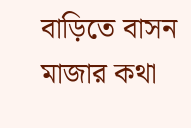বাড়িতে বাসন মাজার কথা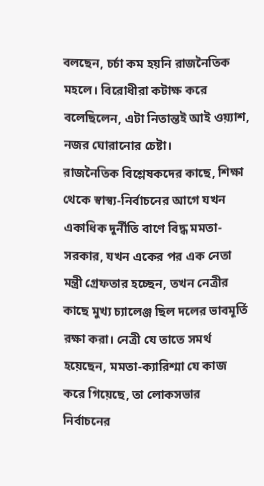বলছেন, চর্চা কম হয়নি রাজনৈতিক মহলে। বিরোধীরা কটাক্ষ করে বলেছিলেন, এটা নিতান্তই আই ওয়্যাশ, নজর ঘোরানোর চেষ্টা।
রাজনৈতিক বিশ্লেষকদের কাছে, শিক্ষা থেকে স্বাস্ব্য-নির্বাচনের আগে যখন একাধিক দুর্নীতি বাণে বিদ্ধ মমতা-সরকার, যখন একের পর এক নেতা মন্ত্রী গ্রেফতার হচ্ছেন, তখন নেত্রীর কাছে মুখ্য চ্যালেঞ্জ ছিল দলের ভাবমূর্তি রক্ষা করা। নেত্রী যে তাতে সমর্থ হয়েছেন, মমতা-ক্যারিশ্মা যে কাজ করে গিয়েছে, তা লোকসভার নির্বাচনের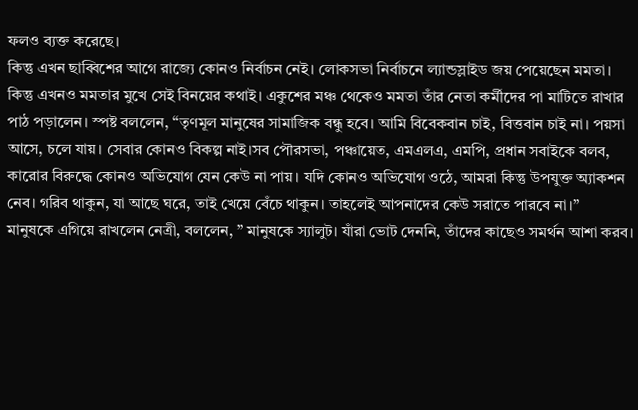ফলও ব্যক্ত করেছে।
কিন্তু এখন ছাব্বিশের আগে রাজ্যে কোনও নির্বাচন নেই। লোকসভা নির্বাচনে ল্যান্ডস্লাইড জয় পেয়েছেন মমতা। কিন্তু এখনও মমতার মুখে সেই বিনয়ের কথাই। একুশের মঞ্চ থেকেও মমতা তাঁর নেতা কর্মীদের পা মাটিতে রাখার পাঠ পড়ালেন। স্পষ্ট বললেন, “তৃণমূল মানুষের সামাজিক বন্ধু হবে। আমি বিবেকবান চাই, বিত্তবান চাই না। পয়সা আসে, চলে যায়। সেবার কোনও বিকল্প নাই।সব পৌরসভা, পঞ্চায়েত, এমএলএ, এমপি, প্রধান সবাইকে বলব, কারোর বিরুদ্ধে কোনও অভিযোগ যেন কেউ না পায়। যদি কোনও অভিযোগ ওঠে, আমরা কিন্তু উপযুক্ত অ্যাকশন নেব। গরিব থাকুন, যা আছে ঘরে, তাই খেয়ে বেঁচে থাকুন। তাহলেই আপনাদের কেউ সরাতে পারবে না।”
মানুষকে এগিয়ে রাখলেন নেত্রী, বললেন, ” মানুষকে স্যালুট। যাঁরা ভোট দেননি, তাঁদের কাছেও সমর্থন আশা করব।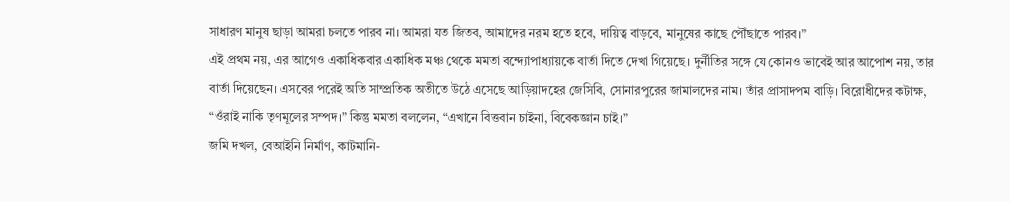সাধারণ মানুষ ছাড়া আমরা চলতে পারব না। আমরা যত জিতব, আমাদের নরম হতে হবে, দায়িত্ব বাড়বে, মানুষের কাছে পৌঁছাতে পারব।”
এই প্রথম নয়, এর আগেও একাধিকবার একাধিক মঞ্চ থেকে মমতা বন্দ্যোপাধ্যায়কে বার্তা দিতে দেখা গিয়েছে। দুর্নীতির সঙ্গে যে কোনও ভাবেই আর আপোশ নয়, তার বার্তা দিয়েছেন। এসবের পরেই অতি সাম্প্রতিক অতীতে উঠে এসেছে আড়িয়াদহের জেসিবি, সোনারপুরের জামালদের নাম। তাঁর প্রাসাদপম বাড়ি। বিরোধীদের কটাক্ষ, “ওঁরাই নাকি তৃণমূলের সম্পদ।” কিন্তু মমতা বললেন, “এখানে বিত্তবান চাইনা, বিবেকজ্ঞান চাই।”
জমি দখল, বেআইনি নির্মাণ, কাটমানি-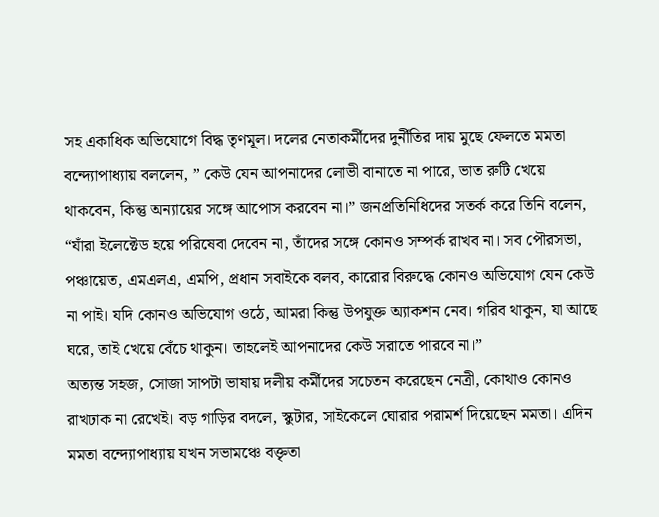সহ একাধিক অভিযোগে বিদ্ধ তৃণমূল। দলের নেতাকর্মীদের দুর্নীতির দায় মুছে ফেলতে মমতা বন্দ্যোপাধ্যায় বললেন, ” কেউ যেন আপনাদের লোভী বানাতে না পারে, ভাত রুটি খেয়ে থাকবেন, কিন্তু অন্যায়ের সঙ্গে আপোস করবেন না।” জনপ্রতিনিধিদের সতর্ক করে তিনি বলেন, “যাঁরা ইলেক্টেড হয়ে পরিষেবা দেবেন না, তাঁদের সঙ্গে কোনও সম্পর্ক রাখব না। সব পৌরসভা, পঞ্চায়েত, এমএলএ, এমপি, প্রধান সবাইকে বলব, কারোর বিরুদ্ধে কোনও অভিযোগ যেন কেউ না পাই। যদি কোনও অভিযোগ ওঠে, আমরা কিন্তু উপযুক্ত অ্যাকশন নেব। গরিব থাকুন, যা আছে ঘরে, তাই খেয়ে বেঁচে থাকুন। তাহলেই আপনাদের কেউ সরাতে পারবে না।”
অত্যন্ত সহজ, সোজা সাপটা ভাষায় দলীয় কর্মীদের সচেতন করেছেন নেত্রী, কোথাও কোনও রাখঢাক না রেখেই। বড় গাড়ির বদলে, স্কুটার, সাইকেলে ঘোরার পরামর্শ দিয়েছেন মমতা। এদিন মমতা বন্দ্যোপাধ্যায় যখন সভামঞ্চে বক্তৃতা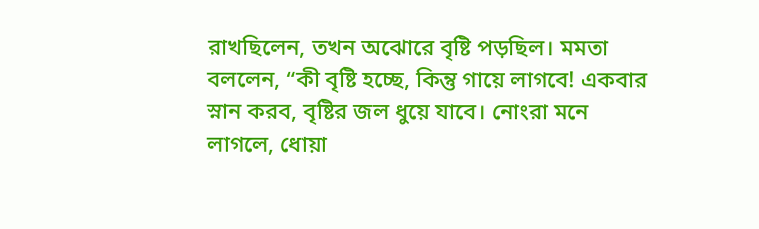রাখছিলেন, তখন অঝোরে বৃষ্টি পড়ছিল। মমতা বললেন, “কী বৃষ্টি হচ্ছে, কিন্তু গায়ে লাগবে! একবার স্নান করব, বৃষ্টির জল ধুয়ে যাবে। নোংরা মনে লাগলে, ধোয়া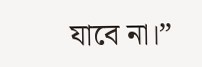যাবে না।”